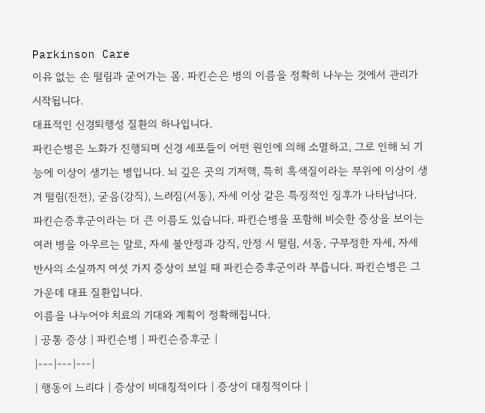Parkinson Care
이유 없는 손 떨림과 굳어가는 몸. 파킨슨은 병의 이름을 정확히 나누는 것에서 관리가 시작됩니다.
대표적인 신경퇴행성 질환의 하나입니다.
파킨슨병은 노화가 진행되며 신경 세포들이 어떤 원인에 의해 소멸하고, 그로 인해 뇌 기능에 이상이 생기는 병입니다. 뇌 깊은 곳의 기저핵, 특히 흑색질이라는 부위에 이상이 생겨 떨림(진전), 굳음(강직), 느려짐(서동), 자세 이상 같은 특징적인 징후가 나타납니다.
파킨슨증후군이라는 더 큰 이름도 있습니다. 파킨슨병을 포함해 비슷한 증상을 보이는 여러 병을 아우르는 말로, 자세 불안정과 강직, 안정 시 떨림, 서동, 구부정한 자세, 자세 반사의 소실까지 여섯 가지 증상이 보일 때 파킨슨증후군이라 부릅니다. 파킨슨병은 그 가운데 대표 질환입니다.
이름을 나누어야 치료의 기대와 계획이 정확해집니다.
| 공통 증상 | 파킨슨병 | 파킨슨증후군 |
|---|---|---|
| 행동이 느리다 | 증상이 비대칭적이다 | 증상이 대칭적이다 |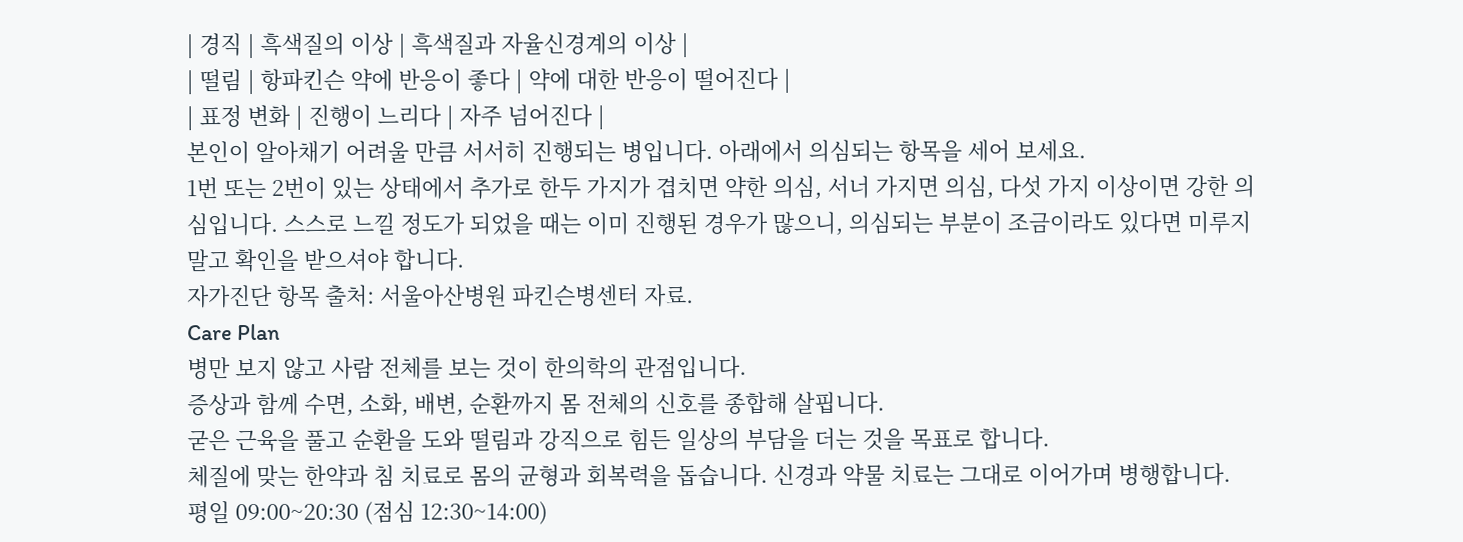| 경직 | 흑색질의 이상 | 흑색질과 자율신경계의 이상 |
| 떨림 | 항파킨슨 약에 반응이 좋다 | 약에 대한 반응이 떨어진다 |
| 표정 변화 | 진행이 느리다 | 자주 넘어진다 |
본인이 알아채기 어려울 만큼 서서히 진행되는 병입니다. 아래에서 의심되는 항목을 세어 보세요.
1번 또는 2번이 있는 상태에서 추가로 한두 가지가 겹치면 약한 의심, 서너 가지면 의심, 다섯 가지 이상이면 강한 의심입니다. 스스로 느낄 정도가 되었을 때는 이미 진행된 경우가 많으니, 의심되는 부분이 조금이라도 있다면 미루지 말고 확인을 받으셔야 합니다.
자가진단 항목 출처: 서울아산병원 파킨슨병센터 자료.
Care Plan
병만 보지 않고 사람 전체를 보는 것이 한의학의 관점입니다.
증상과 함께 수면, 소화, 배변, 순환까지 몸 전체의 신호를 종합해 살핍니다.
굳은 근육을 풀고 순환을 도와 떨림과 강직으로 힘든 일상의 부담을 더는 것을 목표로 합니다.
체질에 맞는 한약과 침 치료로 몸의 균형과 회복력을 돕습니다. 신경과 약물 치료는 그대로 이어가며 병행합니다.
평일 09:00~20:30 (점심 12:30~14:00)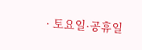· 토요일·공휴일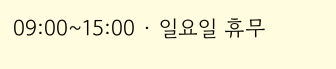09:00~15:00 · 일요일 휴무